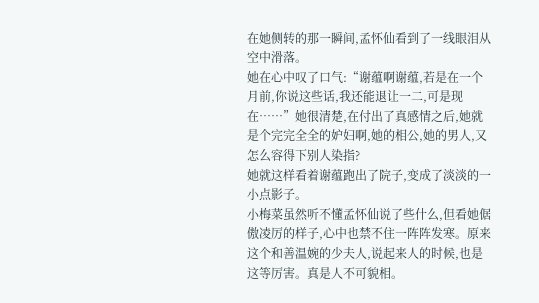在她侧转的那一瞬间,孟怀仙看到了一线眼泪从空中滑落。
她在心中叹了口气:“谢蕴啊谢蕴,若是在一个月前,你说这些话,我还能退让一二,可是现在……”她很清楚,在付出了真感情之后,她就是个完完全全的妒妇啊,她的相公,她的男人,又怎么容得下别人染指?
她就这样看着谢蕴跑出了院子,变成了淡淡的一小点影子。
小梅菜虽然听不懂孟怀仙说了些什么,但看她倨傲凌厉的样子,心中也禁不住一阵阵发寒。原来这个和善温婉的少夫人,说起来人的时候,也是这等厉害。真是人不可貌相。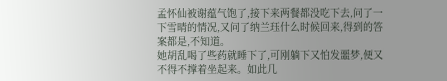孟怀仙被谢蕴气饱了,接下来两餐都没吃下去,问了一下雪晴的情况,又问了纳兰珏什么时候回来,得到的答案都是,不知道。
她胡乱喝了些药就睡下了,可刚躺下又怕发噩梦,便又不得不撑着坐起来。如此几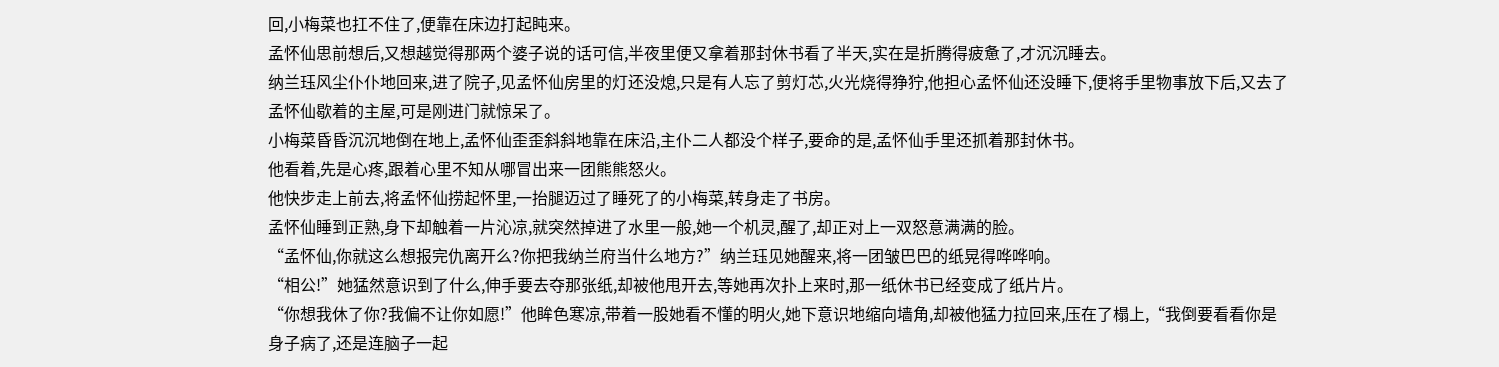回,小梅菜也扛不住了,便靠在床边打起盹来。
孟怀仙思前想后,又想越觉得那两个婆子说的话可信,半夜里便又拿着那封休书看了半天,实在是折腾得疲惫了,才沉沉睡去。
纳兰珏风尘仆仆地回来,进了院子,见孟怀仙房里的灯还没熄,只是有人忘了剪灯芯,火光烧得狰狞,他担心孟怀仙还没睡下,便将手里物事放下后,又去了孟怀仙歇着的主屋,可是刚进门就惊呆了。
小梅菜昏昏沉沉地倒在地上,孟怀仙歪歪斜斜地靠在床沿,主仆二人都没个样子,要命的是,孟怀仙手里还抓着那封休书。
他看着,先是心疼,跟着心里不知从哪冒出来一团熊熊怒火。
他快步走上前去,将孟怀仙捞起怀里,一抬腿迈过了睡死了的小梅菜,转身走了书房。
孟怀仙睡到正熟,身下却触着一片沁凉,就突然掉进了水里一般,她一个机灵,醒了,却正对上一双怒意满满的脸。
“孟怀仙,你就这么想报完仇离开么?你把我纳兰府当什么地方?”纳兰珏见她醒来,将一团皱巴巴的纸晃得哗哗响。
“相公!”她猛然意识到了什么,伸手要去夺那张纸,却被他甩开去,等她再次扑上来时,那一纸休书已经变成了纸片片。
“你想我休了你?我偏不让你如愿!”他眸色寒凉,带着一股她看不懂的明火,她下意识地缩向墙角,却被他猛力拉回来,压在了榻上,“我倒要看看你是身子病了,还是连脑子一起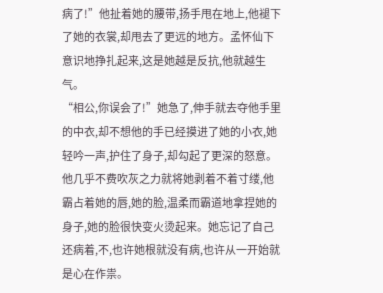病了!”他扯着她的腰带,扬手甩在地上,他褪下了她的衣裳,却甩去了更远的地方。孟怀仙下意识地挣扎起来,这是她越是反抗,他就越生气。
“相公,你误会了!”她急了,伸手就去夺他手里的中衣,却不想他的手已经摸进了她的小衣,她轻吟一声,护住了身子,却勾起了更深的怒意。他几乎不费吹灰之力就将她剥着不着寸缕,他霸占着她的唇,她的脸,温柔而霸道地拿捏她的身子,她的脸很快变火烫起来。她忘记了自己还病着,不,也许她根就没有病,也许从一开始就是心在作祟。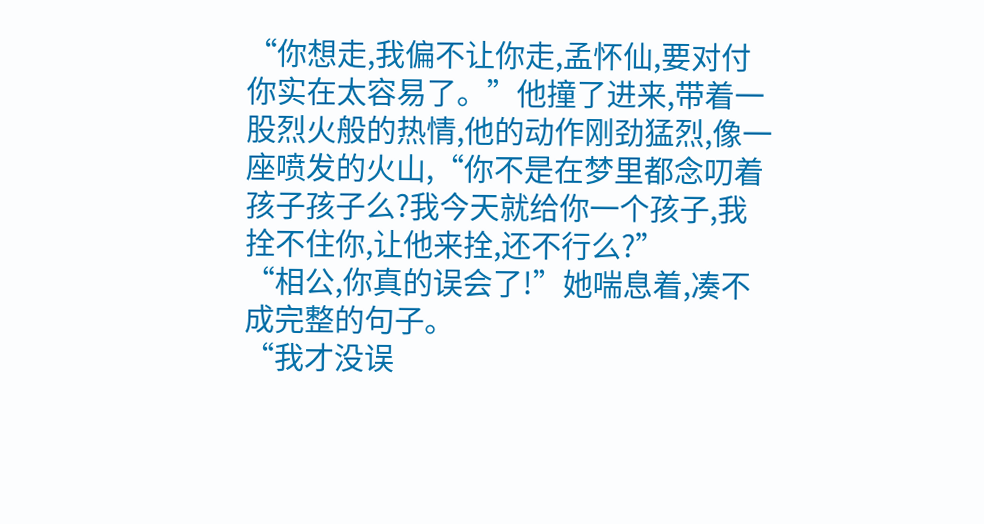“你想走,我偏不让你走,孟怀仙,要对付你实在太容易了。”他撞了进来,带着一股烈火般的热情,他的动作刚劲猛烈,像一座喷发的火山,“你不是在梦里都念叨着孩子孩子么?我今天就给你一个孩子,我拴不住你,让他来拴,还不行么?”
“相公,你真的误会了!”她喘息着,凑不成完整的句子。
“我才没误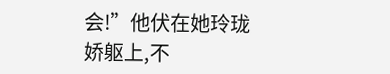会!”他伏在她玲珑娇躯上,不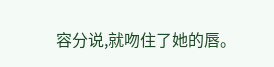容分说,就吻住了她的唇。